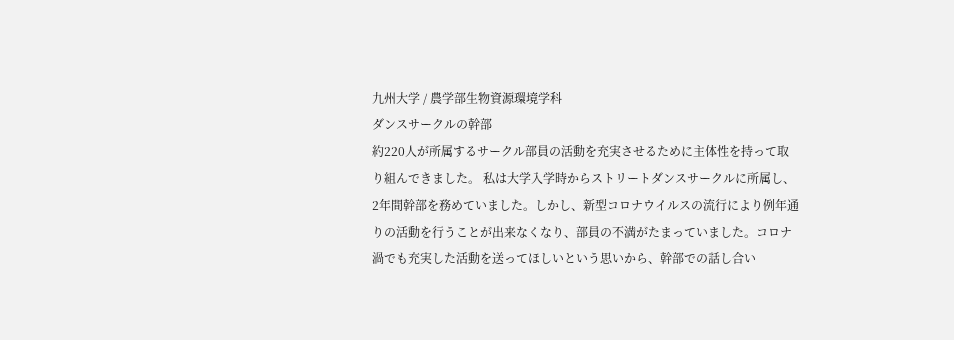九州大学 / 農学部生物資源環境学科
ダンスサークルの幹部
約220人が所属するサークル部員の活動を充実させるために主体性を持って取り組んできました。 私は大学入学時からストリートダンスサークルに所属し、 2年間幹部を務めていました。しかし、新型コロナウイルスの流行により例年通りの活動を行うことが出来なくなり、部員の不満がたまっていました。コロナ渦でも充実した活動を送ってほしいという思いから、幹部での話し合い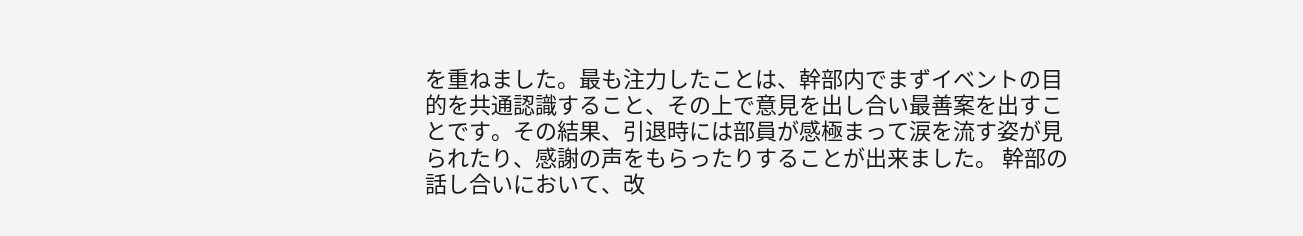を重ねました。最も注力したことは、幹部内でまずイベントの目的を共通認識すること、その上で意見を出し合い最善案を出すことです。その結果、引退時には部員が感極まって涙を流す姿が見られたり、感謝の声をもらったりすることが出来ました。 幹部の話し合いにおいて、改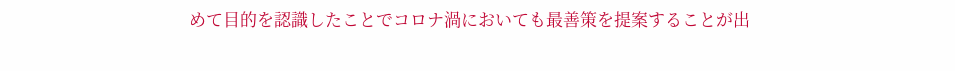めて目的を認識したことでコロナ渦においても最善策を提案することが出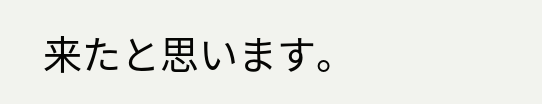来たと思います。